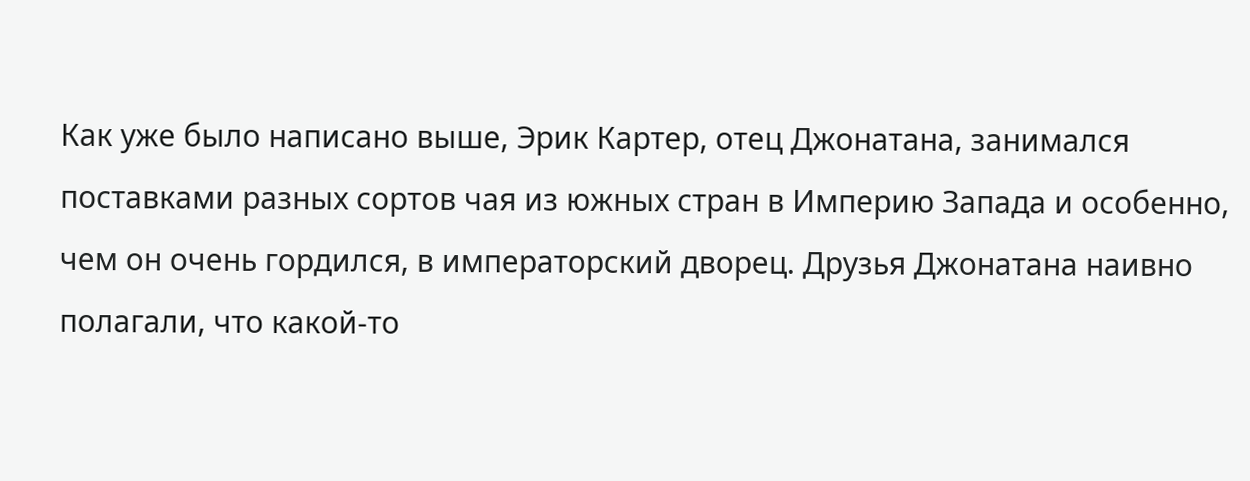Как уже было написано выше, Эрик Картер, отец Джонатана, занимался поставками разных сортов чая из южных стран в Империю Запада и особенно, чем он очень гордился, в императорский дворец. Друзья Джонатана наивно полагали, что какой-то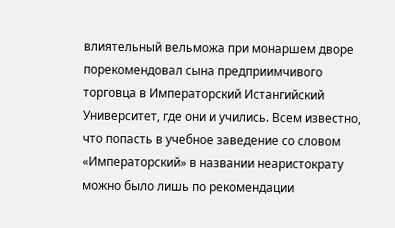влиятельный вельможа при монаршем дворе порекомендовал сына предприимчивого торговца в Императорский Истангийский Университет, где они и учились. Всем известно, что попасть в учебное заведение со словом «Императорский» в названии неаристократу можно было лишь по рекомендации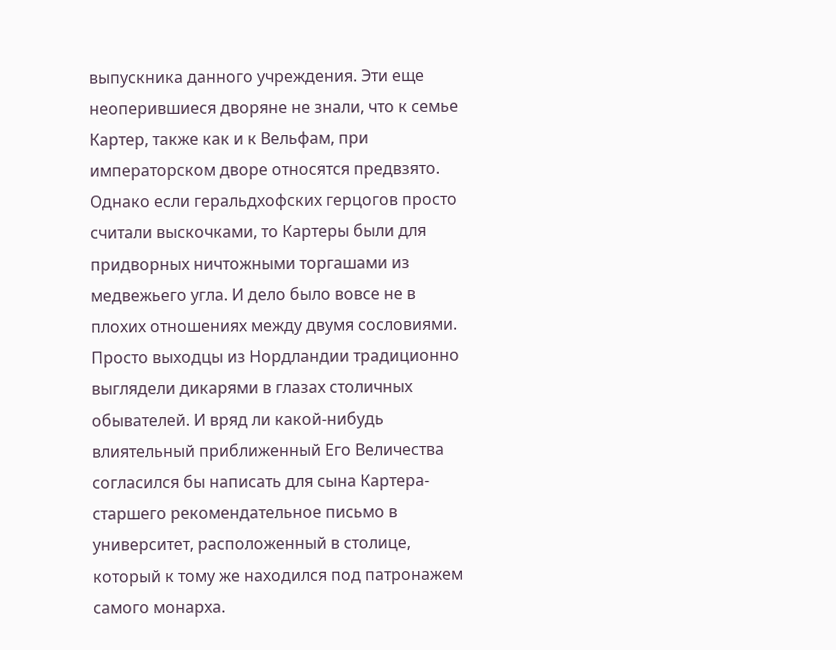выпускника данного учреждения. Эти еще неоперившиеся дворяне не знали, что к семье Картер, также как и к Вельфам, при императорском дворе относятся предвзято. Однако если геральдхофских герцогов просто считали выскочками, то Картеры были для придворных ничтожными торгашами из медвежьего угла. И дело было вовсе не в плохих отношениях между двумя сословиями. Просто выходцы из Нордландии традиционно выглядели дикарями в глазах столичных обывателей. И вряд ли какой-нибудь влиятельный приближенный Его Величества согласился бы написать для сына Картера-старшего рекомендательное письмо в университет, расположенный в столице, который к тому же находился под патронажем самого монарха.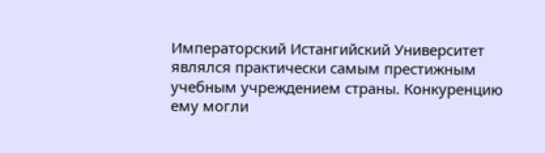Императорский Истангийский Университет являлся практически самым престижным учебным учреждением страны. Конкуренцию ему могли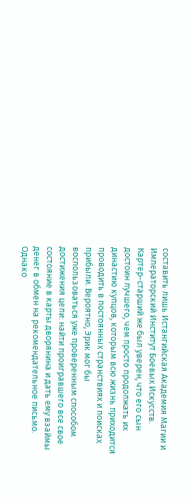составить лишь Истангийская Академия Магии и Императорский Институт Боевых Искусств. Картер-старший же был уверен, что его сын достоин лучшего, чем просто продолжать их династию купцов, которым всю жизнь приходится проводить в постоянных странствиях и поисках прибыли. Вероятно, Эрик мог бы воспользоваться уже проверенным способом достижения цели: найти проигравшего все свое состояние в карты дворянина и дать ему взаймы денег в обмен на рекомендательное письмо. Однако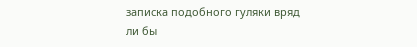записка подобного гуляки вряд ли бы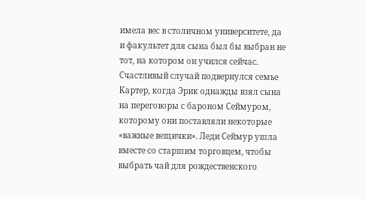имела вес в столичном университете, да и факультет для сына был бы выбран не тот, на котором он учился сейчас.
Счастливый случай подвернулся семье Картер, когда Эрик однажды взял сына на переговоры с бароном Сеймуром, которому они поставляли некоторые «важные вещички». Леди Сеймур ушла вместе со старшим торговцем, чтобы выбрать чай для рождественского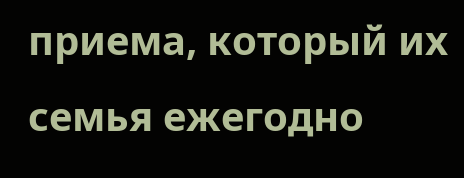приема, который их семья ежегодно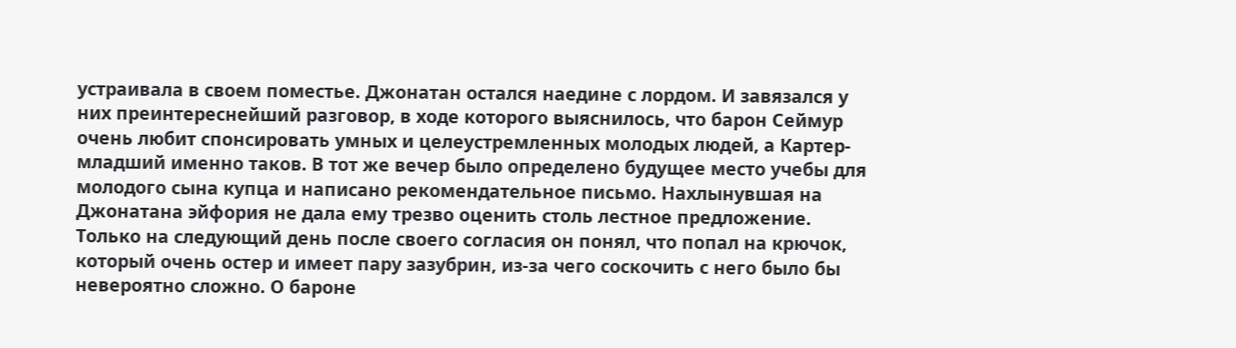устраивала в своем поместье. Джонатан остался наедине с лордом. И завязался у них преинтереснейший разговор, в ходе которого выяснилось, что барон Сеймур очень любит спонсировать умных и целеустремленных молодых людей, а Картер-младший именно таков. В тот же вечер было определено будущее место учебы для молодого сына купца и написано рекомендательное письмо. Нахлынувшая на Джонатана эйфория не дала ему трезво оценить столь лестное предложение. Только на следующий день после своего согласия он понял, что попал на крючок, который очень остер и имеет пару зазубрин, из-за чего соскочить с него было бы невероятно сложно. О бароне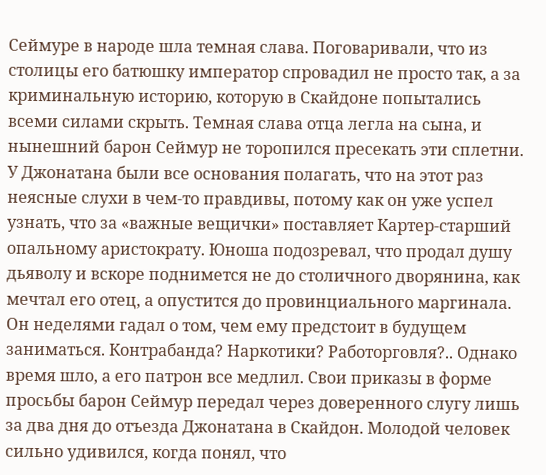Сеймуре в народе шла темная слава. Поговаривали, что из столицы его батюшку император спровадил не просто так, а за криминальную историю, которую в Скайдоне попытались всеми силами скрыть. Темная слава отца легла на сына, и нынешний барон Сеймур не торопился пресекать эти сплетни. У Джонатана были все основания полагать, что на этот раз неясные слухи в чем-то правдивы, потому как он уже успел узнать, что за «важные вещички» поставляет Картер-старший опальному аристократу. Юноша подозревал, что продал душу дьяволу и вскоре поднимется не до столичного дворянина, как мечтал его отец, а опустится до провинциального маргинала. Он неделями гадал о том, чем ему предстоит в будущем заниматься. Контрабанда? Наркотики? Работорговля?.. Однако время шло, а его патрон все медлил. Свои приказы в форме просьбы барон Сеймур передал через доверенного слугу лишь за два дня до отъезда Джонатана в Скайдон. Молодой человек сильно удивился, когда понял, что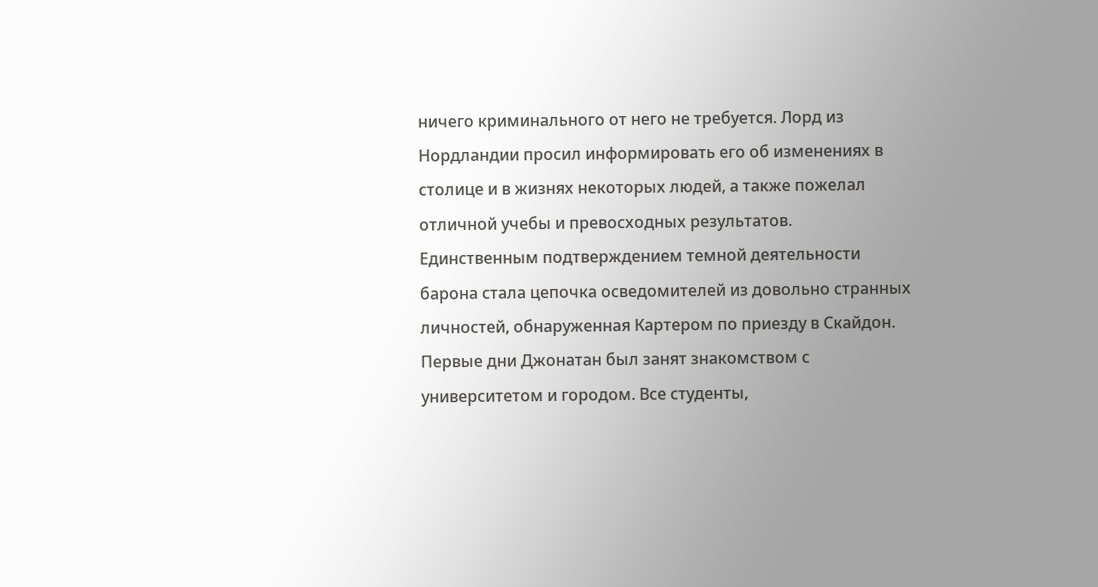ничего криминального от него не требуется. Лорд из Нордландии просил информировать его об изменениях в столице и в жизнях некоторых людей, а также пожелал отличной учебы и превосходных результатов. Единственным подтверждением темной деятельности барона стала цепочка осведомителей из довольно странных личностей, обнаруженная Картером по приезду в Скайдон.
Первые дни Джонатан был занят знакомством с университетом и городом. Все студенты,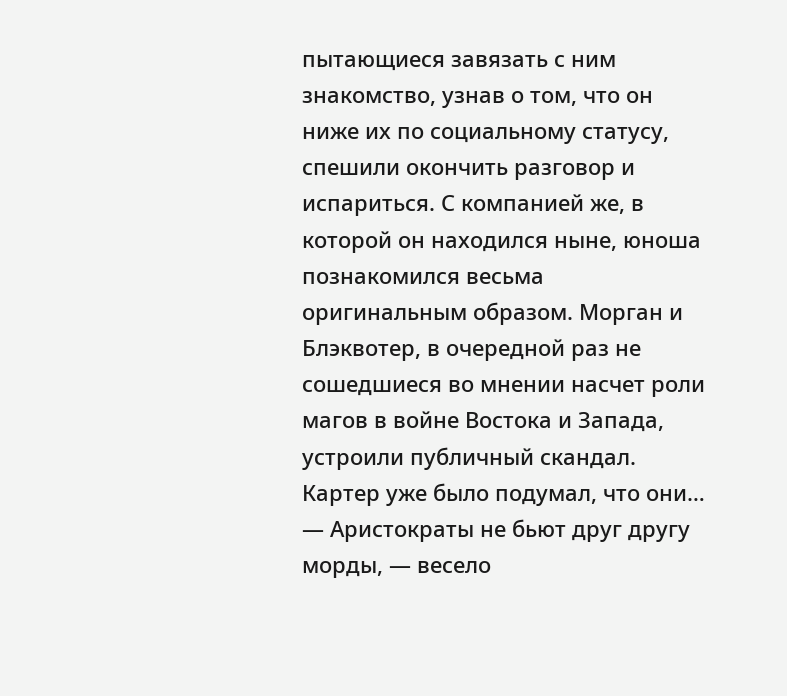пытающиеся завязать с ним знакомство, узнав о том, что он ниже их по социальному статусу, спешили окончить разговор и испариться. С компанией же, в которой он находился ныне, юноша познакомился весьма оригинальным образом. Морган и Блэквотер, в очередной раз не сошедшиеся во мнении насчет роли магов в войне Востока и Запада, устроили публичный скандал. Картер уже было подумал, что они…
— Аристократы не бьют друг другу морды, — весело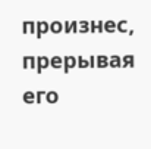произнес, прерывая его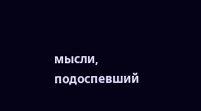мысли, подоспевший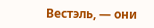Вестэль, — они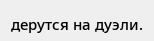дерутся на дуэли.